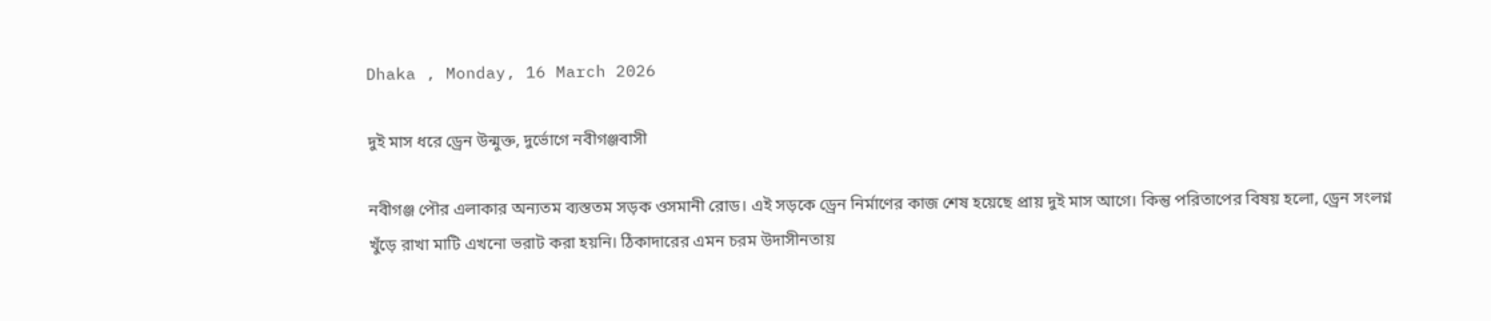Dhaka , Monday, 16 March 2026

দুই মাস ধরে ড্রেন উন্মুক্ত, দুর্ভোগে নবীগঞ্জবাসী

নবীগঞ্জ পৌর এলাকার অন্যতম ব্যস্ততম সড়ক ওসমানী রোড। এই সড়কে ড্রেন নির্মাণের কাজ শেষ হয়েছে প্রায় দুই মাস আগে। কিন্তু পরিতাপের বিষয় হলো, ড্রেন সংলগ্ন খুঁড়ে রাখা মাটি এখনো ভরাট করা হয়নি। ঠিকাদারের এমন চরম উদাসীনতায়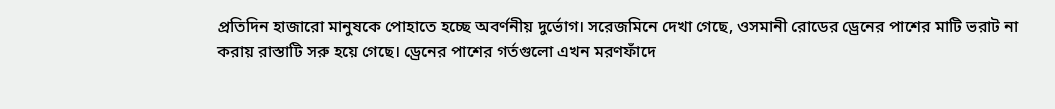প্রতিদিন হাজারো মানুষকে পোহাতে হচ্ছে অবর্ণনীয় দুর্ভোগ। সরেজমিনে দেখা গেছে, ওসমানী রোডের ড্রেনের পাশের মাটি ভরাট না করায় রাস্তাটি সরু হয়ে গেছে। ড্রেনের পাশের গর্তগুলো এখন মরণফাঁদে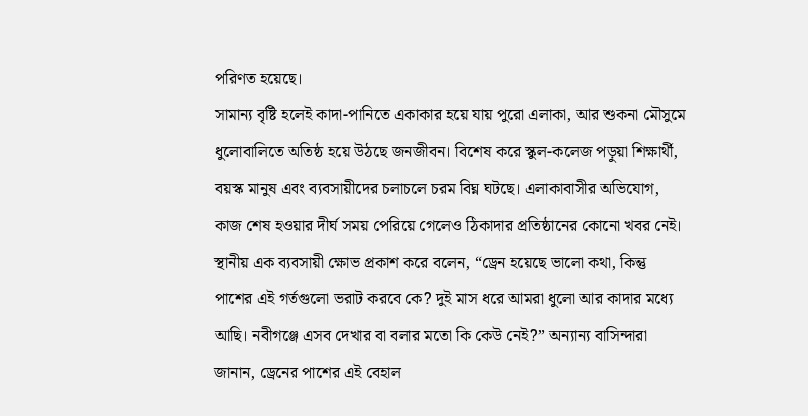পরিণত হয়েছে।
সামান্য বৃষ্টি হলেই কাদা-পানিতে একাকার হয়ে যায় পুরো এলাকা, আর শুকনা মৌসুমে ধুলোবালিতে অতিষ্ঠ হয়ে উঠছে জনজীবন। বিশেষ করে স্কুল-কলেজ পড়ুয়া শিক্ষার্থী, বয়স্ক মানুষ এবং ব্যবসায়ীদের চলাচলে চরম বিঘ্ন ঘটছে। এলাকাবাসীর অভিযোগ, কাজ শেষ হওয়ার দীর্ঘ সময় পেরিয়ে গেলেও ঠিকাদার প্রতিষ্ঠানের কোনো খবর নেই। স্থানীয় এক ব্যবসায়ী ক্ষোভ প্রকাশ করে বলেন, “ড্রেন হয়েছে ভালো কথা, কিন্তু পাশের এই গর্তগুলো ভরাট করবে কে? দুই মাস ধরে আমরা ধুলো আর কাদার মধ্যে আছি। নবীগঞ্জে এসব দেখার বা বলার মতো কি কেউ নেই?” অন্যান্য বাসিন্দারা জানান, ড্রেনের পাশের এই বেহাল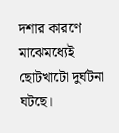দশার কারণে মাঝেমধ্যেই ছোটখাটো দুর্ঘটনা ঘটছে।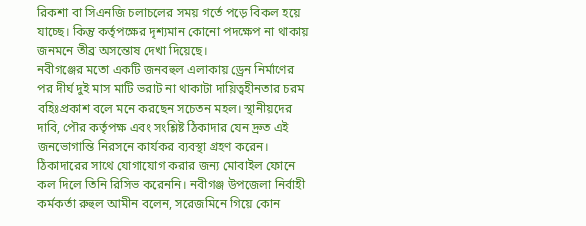রিকশা বা সিএনজি চলাচলের সময় গর্তে পড়ে বিকল হয়ে যাচ্ছে। কিন্তু কর্তৃপক্ষের দৃশ্যমান কোনো পদক্ষেপ না থাকায় জনমনে তীব্র অসন্তোষ দেখা দিয়েছে।
নবীগঞ্জের মতো একটি জনবহুল এলাকায় ড্রেন নির্মাণের পর দীর্ঘ দুই মাস মাটি ভরাট না থাকাটা দায়িত্বহীনতার চরম বহিঃপ্রকাশ বলে মনে করছেন সচেতন মহল। স্থানীয়দের দাবি, পৌর কর্তৃপক্ষ এবং সংশ্লিষ্ট ঠিকাদার যেন দ্রুত এই জনভোগান্তি নিরসনে কার্যকর ব্যবস্থা গ্রহণ করেন। ঠিকাদারের সাথে যোগাযোগ করার জন্য মোবাইল ফোনে কল দিলে তিনি রিসিভ করেননি। নবীগঞ্জ উপজেলা নির্বাহী কর্মকর্তা রুহুল আমীন বলেন, সরেজমিনে গিয়ে কোন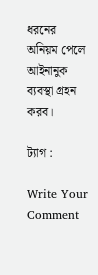ধরনের অনিয়ম পেলে আইনানুক ব্যবস্থা গ্রহন করব।

ট্যাগ :

Write Your Comment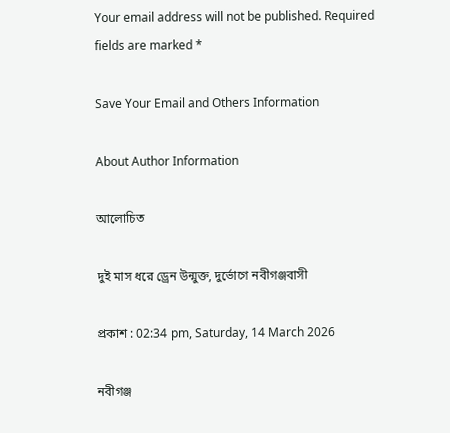Your email address will not be published. Required fields are marked *

Save Your Email and Others Information

About Author Information

আলোচিত

দুই মাস ধরে ড্রেন উন্মুক্ত, দুর্ভোগে নবীগঞ্জবাসী

প্রকাশ : 02:34 pm, Saturday, 14 March 2026

নবীগঞ্জ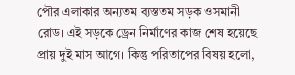পৌর এলাকার অন্যতম ব্যস্ততম সড়ক ওসমানী রোড। এই সড়কে ড্রেন নির্মাণের কাজ শেষ হয়েছে প্রায় দুই মাস আগে। কিন্তু পরিতাপের বিষয় হলো,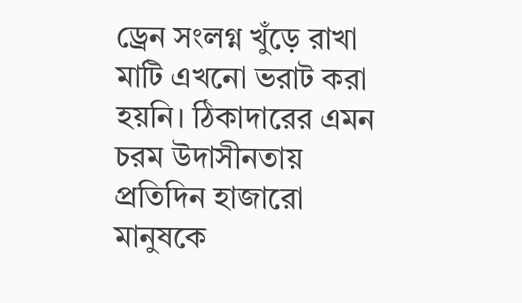ড্রেন সংলগ্ন খুঁড়ে রাখা মাটি এখনো ভরাট করা হয়নি। ঠিকাদারের এমন চরম উদাসীনতায় প্রতিদিন হাজারো মানুষকে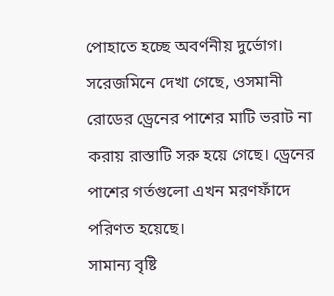পোহাতে হচ্ছে অবর্ণনীয় দুর্ভোগ। সরেজমিনে দেখা গেছে, ওসমানী রোডের ড্রেনের পাশের মাটি ভরাট না করায় রাস্তাটি সরু হয়ে গেছে। ড্রেনের পাশের গর্তগুলো এখন মরণফাঁদে পরিণত হয়েছে।
সামান্য বৃষ্টি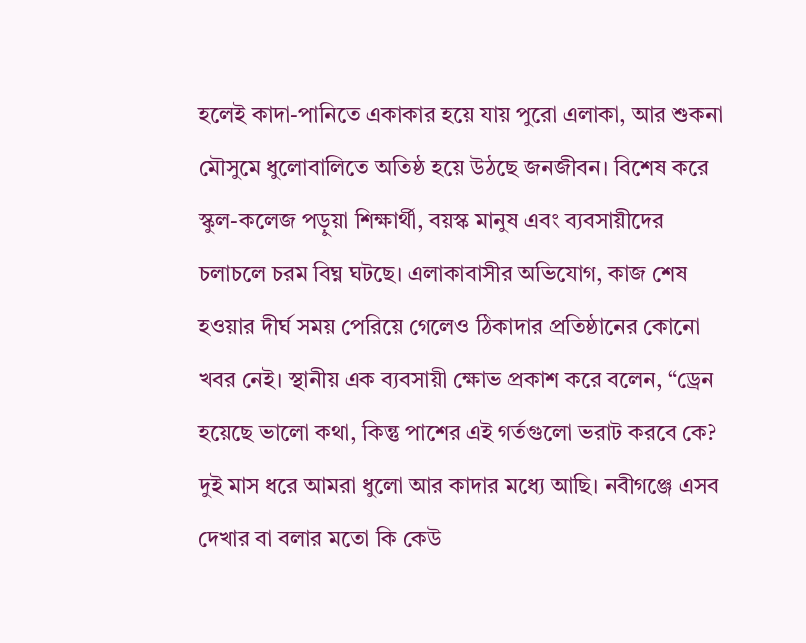হলেই কাদা-পানিতে একাকার হয়ে যায় পুরো এলাকা, আর শুকনা মৌসুমে ধুলোবালিতে অতিষ্ঠ হয়ে উঠছে জনজীবন। বিশেষ করে স্কুল-কলেজ পড়ুয়া শিক্ষার্থী, বয়স্ক মানুষ এবং ব্যবসায়ীদের চলাচলে চরম বিঘ্ন ঘটছে। এলাকাবাসীর অভিযোগ, কাজ শেষ হওয়ার দীর্ঘ সময় পেরিয়ে গেলেও ঠিকাদার প্রতিষ্ঠানের কোনো খবর নেই। স্থানীয় এক ব্যবসায়ী ক্ষোভ প্রকাশ করে বলেন, “ড্রেন হয়েছে ভালো কথা, কিন্তু পাশের এই গর্তগুলো ভরাট করবে কে? দুই মাস ধরে আমরা ধুলো আর কাদার মধ্যে আছি। নবীগঞ্জে এসব দেখার বা বলার মতো কি কেউ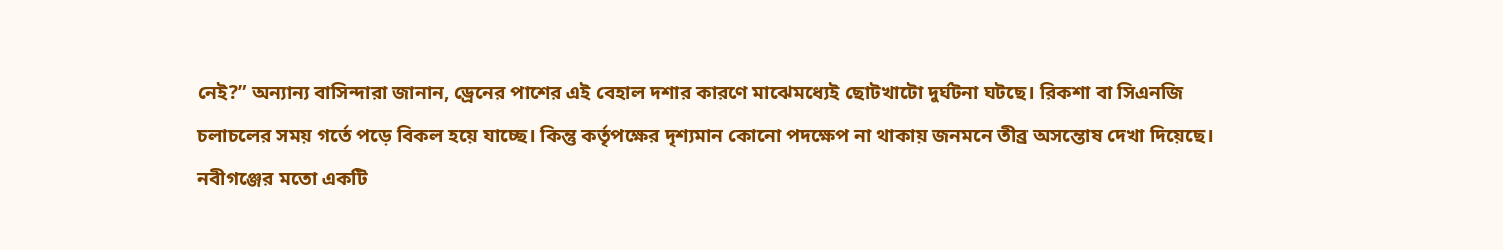নেই?” অন্যান্য বাসিন্দারা জানান, ড্রেনের পাশের এই বেহাল দশার কারণে মাঝেমধ্যেই ছোটখাটো দুর্ঘটনা ঘটছে। রিকশা বা সিএনজি চলাচলের সময় গর্তে পড়ে বিকল হয়ে যাচ্ছে। কিন্তু কর্তৃপক্ষের দৃশ্যমান কোনো পদক্ষেপ না থাকায় জনমনে তীব্র অসন্তোষ দেখা দিয়েছে।
নবীগঞ্জের মতো একটি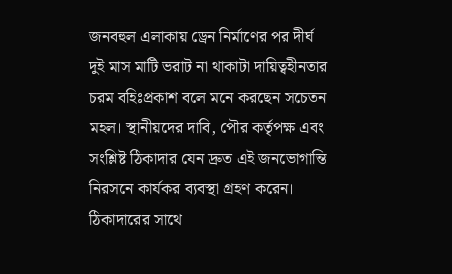জনবহুল এলাকায় ড্রেন নির্মাণের পর দীর্ঘ দুই মাস মাটি ভরাট না থাকাটা দায়িত্বহীনতার চরম বহিঃপ্রকাশ বলে মনে করছেন সচেতন মহল। স্থানীয়দের দাবি, পৌর কর্তৃপক্ষ এবং সংশ্লিষ্ট ঠিকাদার যেন দ্রুত এই জনভোগান্তি নিরসনে কার্যকর ব্যবস্থা গ্রহণ করেন। ঠিকাদারের সাথে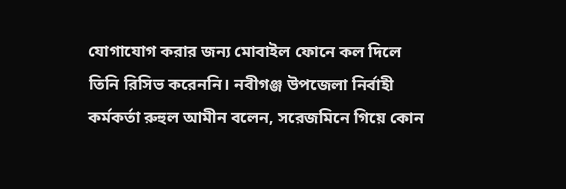যোগাযোগ করার জন্য মোবাইল ফোনে কল দিলে তিনি রিসিভ করেননি। নবীগঞ্জ উপজেলা নির্বাহী কর্মকর্তা রুহুল আমীন বলেন, সরেজমিনে গিয়ে কোন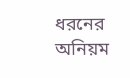ধরনের অনিয়ম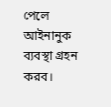পেলে আইনানুক ব্যবস্থা গ্রহন করব।